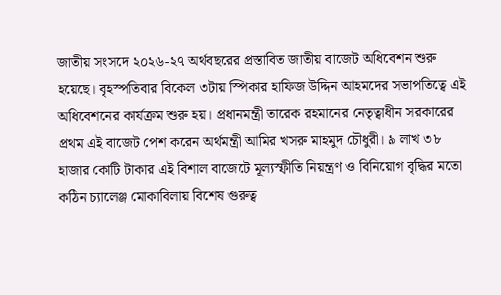জাতীয় সংসদে ২০২৬-২৭ অর্থবছরের প্রস্তাবিত জাতীয় বাজেট অধিবেশন শুরু হয়েছে। বৃহস্পতিবার বিকেল ৩টায় স্পিকার হাফিজ উদ্দিন আহমদের সভাপতিত্বে এই অধিবেশনের কার্যক্রম শুরু হয়। প্রধানমন্ত্রী তারেক রহমানের নেতৃত্বাধীন সরকারের প্রথম এই বাজেট পেশ করেন অর্থমন্ত্রী আমির খসরু মাহমুদ চৌধুরী। ৯ লাখ ৩৮ হাজার কোটি টাকার এই বিশাল বাজেটে মূল্যস্ফীতি নিয়ন্ত্রণ ও বিনিয়োগ বৃদ্ধির মতো কঠিন চ্যালেঞ্জ মোকাবিলায় বিশেষ গুরুত্ব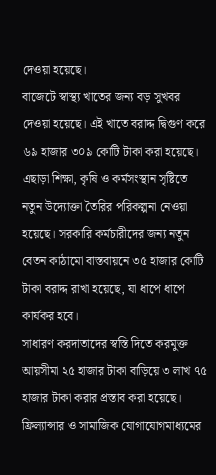দেওয়া হয়েছে।
বাজেটে স্বাস্থ্য খাতের জন্য বড় সুখবর দেওয়া হয়েছে। এই খাতে বরাদ্দ দ্বিগুণ করে ৬৯ হাজার ৩০৯ কোটি টাকা করা হয়েছে। এছাড়া শিক্ষা, কৃষি ও কর্মসংস্থান সৃষ্টিতে নতুন উদ্যোক্তা তৈরির পরিকল্পনা নেওয়া হয়েছে। সরকারি কর্মচারীদের জন্য নতুন বেতন কাঠামো বাস্তবায়নে ৩৫ হাজার কোটি টাকা বরাদ্দ রাখা হয়েছে, যা ধাপে ধাপে কার্যকর হবে।
সাধারণ করদাতাদের স্বস্তি দিতে করমুক্ত আয়সীমা ২৫ হাজার টাকা বাড়িয়ে ৩ লাখ ৭৫ হাজার টাকা করার প্রস্তাব করা হয়েছে। ফ্রিল্যান্সার ও সামাজিক যোগাযোগমাধ্যমের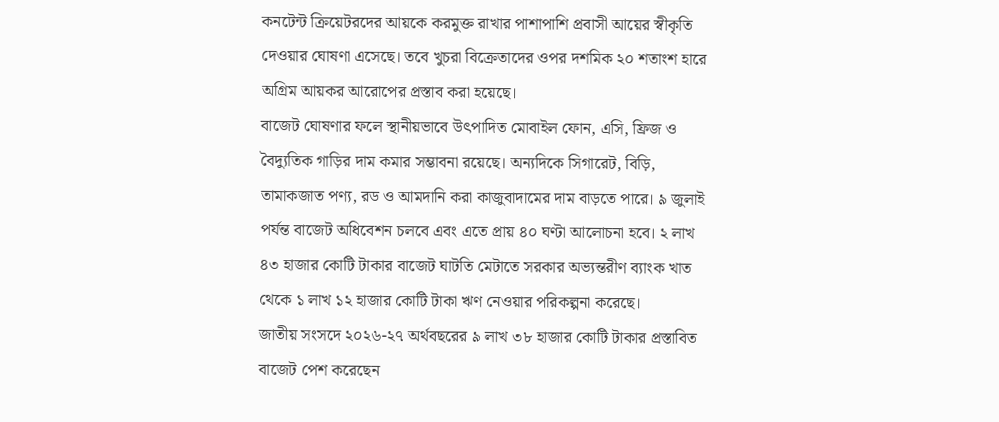কনটেন্ট ক্রিয়েটরদের আয়কে করমুক্ত রাখার পাশাপাশি প্রবাসী আয়ের স্বীকৃতি দেওয়ার ঘোষণা এসেছে। তবে খুচরা বিক্রেতাদের ওপর দশমিক ২০ শতাংশ হারে অগ্রিম আয়কর আরোপের প্রস্তাব করা হয়েছে।
বাজেট ঘোষণার ফলে স্থানীয়ভাবে উৎপাদিত মোবাইল ফোন, এসি, ফ্রিজ ও বৈদ্যুতিক গাড়ির দাম কমার সম্ভাবনা রয়েছে। অন্যদিকে সিগারেট, বিড়ি, তামাকজাত পণ্য, রড ও আমদানি করা কাজুবাদামের দাম বাড়তে পারে। ৯ জুলাই পর্যন্ত বাজেট অধিবেশন চলবে এবং এতে প্রায় ৪০ ঘণ্টা আলোচনা হবে। ২ লাখ ৪৩ হাজার কোটি টাকার বাজেট ঘাটতি মেটাতে সরকার অভ্যন্তরীণ ব্যাংক খাত থেকে ১ লাখ ১২ হাজার কোটি টাকা ঋণ নেওয়ার পরিকল্পনা করেছে।
জাতীয় সংসদে ২০২৬-২৭ অর্থবছরের ৯ লাখ ৩৮ হাজার কোটি টাকার প্রস্তাবিত বাজেট পেশ করেছেন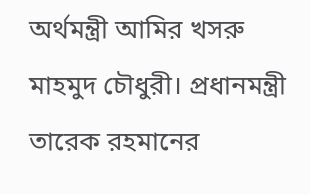অর্থমন্ত্রী আমির খসরু মাহমুদ চৌধুরী। প্রধানমন্ত্রী তারেক রহমানের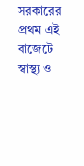সরকারের প্রথম এই বাজেটে স্বাস্থ্য ও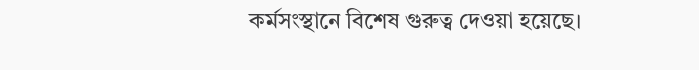কর্মসংস্থানে বিশেষ গুরুত্ব দেওয়া হয়েছে।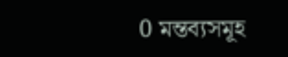0 মন্তব্যসমূহ